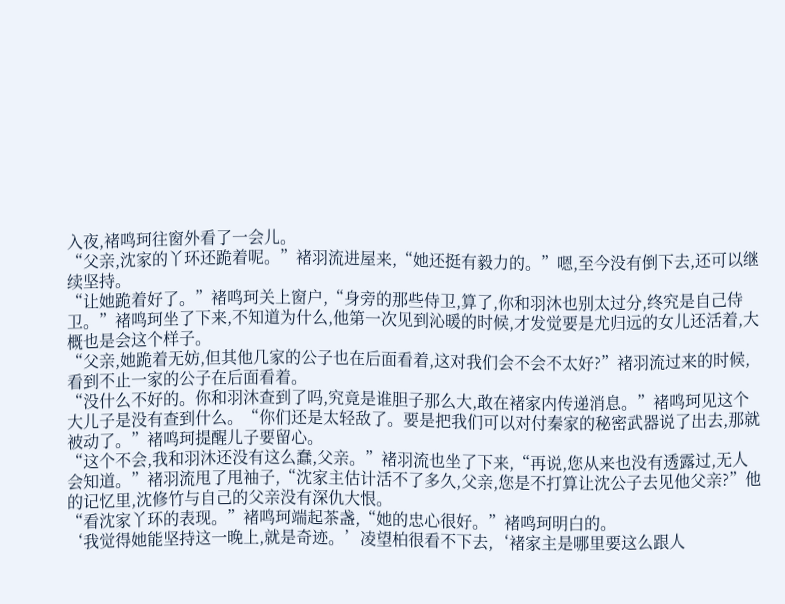入夜,褚鸣珂往窗外看了一会儿。
“父亲,沈家的丫环还跪着呢。”褚羽流进屋来,“她还挺有毅力的。”嗯,至今没有倒下去,还可以继续坚持。
“让她跪着好了。”褚鸣珂关上窗户,“身旁的那些侍卫,算了,你和羽沐也别太过分,终究是自己侍卫。”褚鸣珂坐了下来,不知道为什么,他第一次见到沁暖的时候,才发觉要是尤归远的女儿还活着,大概也是会这个样子。
“父亲,她跪着无妨,但其他几家的公子也在后面看着,这对我们会不会不太好?”褚羽流过来的时候,看到不止一家的公子在后面看着。
“没什么不好的。你和羽沐查到了吗,究竟是谁胆子那么大,敢在褚家内传递消息。”褚鸣珂见这个大儿子是没有查到什么。“你们还是太轻敌了。要是把我们可以对付秦家的秘密武器说了出去,那就被动了。”褚鸣珂提醒儿子要留心。
“这个不会,我和羽沐还没有这么蠢,父亲。”褚羽流也坐了下来,“再说,您从来也没有透露过,无人会知道。”褚羽流甩了甩袖子,“沈家主估计活不了多久,父亲,您是不打算让沈公子去见他父亲?”他的记忆里,沈修竹与自己的父亲没有深仇大恨。
“看沈家丫环的表现。”褚鸣珂端起茶盏,“她的忠心很好。”褚鸣珂明白的。
‘我觉得她能坚持这一晚上,就是奇迹。’凌望柏很看不下去,‘褚家主是哪里要这么跟人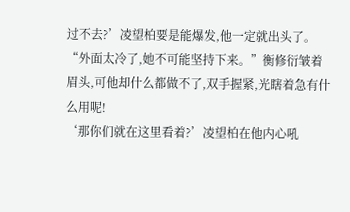过不去?’凌望柏要是能爆发,他一定就出头了。
“外面太冷了,她不可能坚持下来。”衡修衍皱着眉头,可他却什么都做不了,双手握紧,光瞎着急有什么用呢!
‘那你们就在这里看着?’凌望柏在他内心吼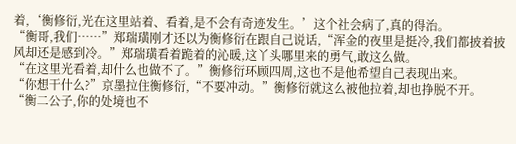着,‘衡修衍,光在这里站着、看着,是不会有奇迹发生。’这个社会病了,真的得治。
“衡哥,我们……”郑瑞璜刚才还以为衡修衍在跟自己说话,“浑金的夜里是挺冷,我们都披着披风却还是感到冷。”郑瑞璜看着跪着的沁暖,这丫头哪里来的勇气,敢这么做。
“在这里光看着,却什么也做不了。”衡修衍环顾四周,这也不是他希望自己表现出来。
“你想干什么?”京墨拉住衡修衍,“不要冲动。”衡修衍就这么被他拉着,却也挣脱不开。
“衡二公子,你的处境也不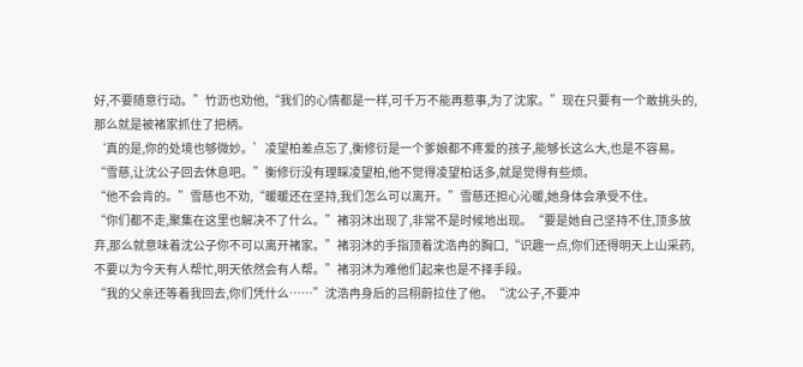好,不要随意行动。”竹沥也劝他,“我们的心情都是一样,可千万不能再惹事,为了沈家。”现在只要有一个敢挑头的,那么就是被褚家抓住了把柄。
‘真的是,你的处境也够微妙。’凌望柏差点忘了,衡修衍是一个爹娘都不疼爱的孩子,能够长这么大,也是不容易。
“雪慈,让沈公子回去休息吧。”衡修衍没有理睬凌望柏,他不觉得凌望柏话多,就是觉得有些烦。
“他不会肯的。”雪慈也不劝,“暖暖还在坚持,我们怎么可以离开。”雪慈还担心沁暖,她身体会承受不住。
“你们都不走,聚集在这里也解决不了什么。”褚羽沐出现了,非常不是时候地出现。“要是她自己坚持不住,顶多放弃,那么就意味着沈公子你不可以离开褚家。”褚羽沐的手指顶着沈浩冉的胸口,“识趣一点,你们还得明天上山采药,不要以为今天有人帮忙,明天依然会有人帮。”褚羽沐为难他们起来也是不择手段。
“我的父亲还等着我回去,你们凭什么……”沈浩冉身后的吕栩蔚拉住了他。“沈公子,不要冲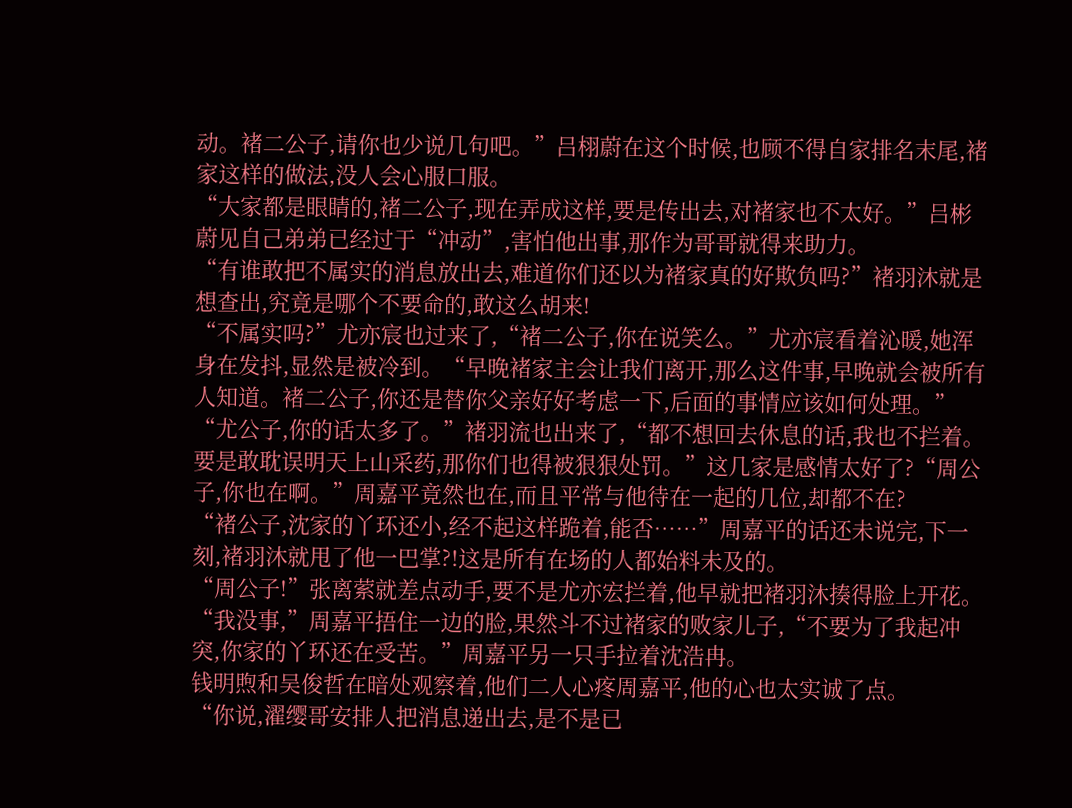动。褚二公子,请你也少说几句吧。”吕栩蔚在这个时候,也顾不得自家排名末尾,褚家这样的做法,没人会心服口服。
“大家都是眼睛的,褚二公子,现在弄成这样,要是传出去,对褚家也不太好。”吕彬蔚见自己弟弟已经过于“冲动”,害怕他出事,那作为哥哥就得来助力。
“有谁敢把不属实的消息放出去,难道你们还以为褚家真的好欺负吗?”褚羽沐就是想查出,究竟是哪个不要命的,敢这么胡来!
“不属实吗?”尤亦宸也过来了,“褚二公子,你在说笑么。”尤亦宸看着沁暖,她浑身在发抖,显然是被冷到。“早晚褚家主会让我们离开,那么这件事,早晚就会被所有人知道。褚二公子,你还是替你父亲好好考虑一下,后面的事情应该如何处理。”
“尤公子,你的话太多了。”褚羽流也出来了,“都不想回去休息的话,我也不拦着。要是敢耽误明天上山采药,那你们也得被狠狠处罚。”这几家是感情太好了?“周公子,你也在啊。”周嘉平竟然也在,而且平常与他待在一起的几位,却都不在?
“褚公子,沈家的丫环还小,经不起这样跪着,能否……”周嘉平的话还未说完,下一刻,褚羽沐就甩了他一巴掌?!这是所有在场的人都始料未及的。
“周公子!”张离萦就差点动手,要不是尤亦宏拦着,他早就把褚羽沐揍得脸上开花。
“我没事,”周嘉平捂住一边的脸,果然斗不过褚家的败家儿子,“不要为了我起冲突,你家的丫环还在受苦。”周嘉平另一只手拉着沈浩冉。
钱明煦和吴俊哲在暗处观察着,他们二人心疼周嘉平,他的心也太实诚了点。
“你说,濯缨哥安排人把消息递出去,是不是已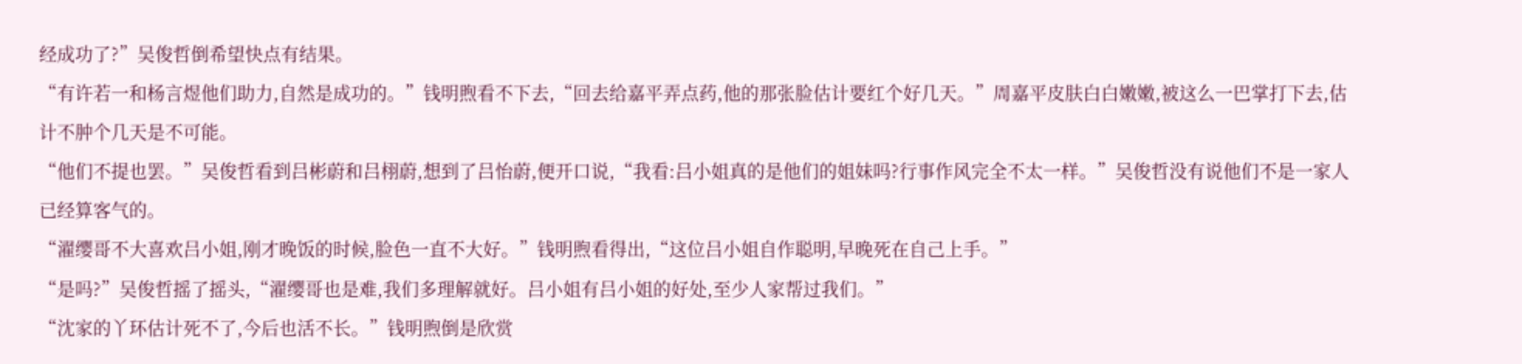经成功了?”吴俊哲倒希望快点有结果。
“有许若一和杨言煜他们助力,自然是成功的。”钱明煦看不下去,“回去给嘉平弄点药,他的那张脸估计要红个好几天。”周嘉平皮肤白白嫩嫩,被这么一巴掌打下去,估计不肿个几天是不可能。
“他们不提也罢。”吴俊哲看到吕彬蔚和吕栩蔚,想到了吕怡蔚,便开口说,“我看:吕小姐真的是他们的姐妹吗?行事作风完全不太一样。”吴俊哲没有说他们不是一家人已经算客气的。
“濯缨哥不大喜欢吕小姐,刚才晚饭的时候,脸色一直不大好。”钱明煦看得出,“这位吕小姐自作聪明,早晚死在自己上手。”
“是吗?”吴俊哲摇了摇头,“濯缨哥也是难,我们多理解就好。吕小姐有吕小姐的好处,至少人家帮过我们。”
“沈家的丫环估计死不了,今后也活不长。”钱明煦倒是欣赏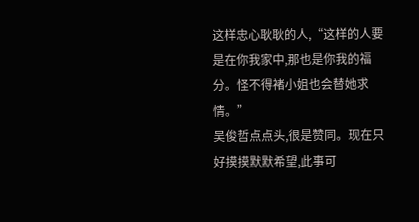这样忠心耿耿的人,“这样的人要是在你我家中,那也是你我的福分。怪不得褚小姐也会替她求情。”
吴俊哲点点头,很是赞同。现在只好摸摸默默希望,此事可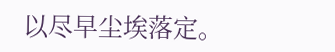以尽早尘埃落定。